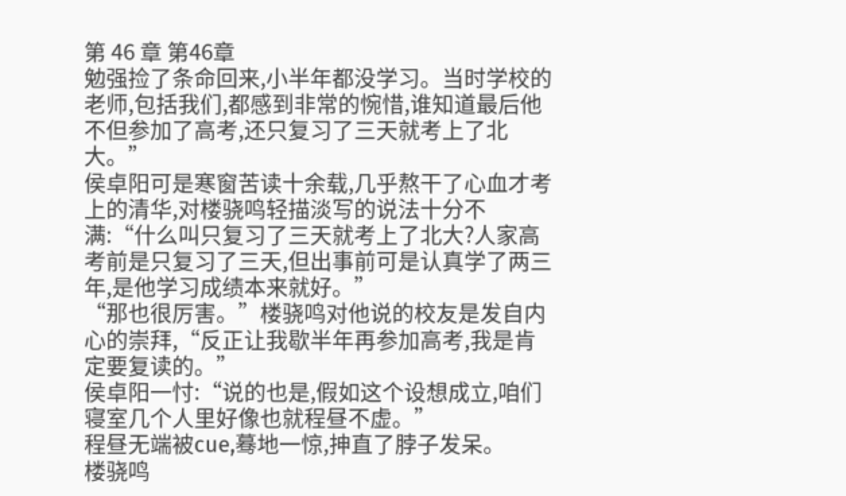第 46 章 第46章
勉强捡了条命回来,小半年都没学习。当时学校的老师,包括我们,都感到非常的惋惜,谁知道最后他不但参加了高考,还只复习了三天就考上了北大。”
侯卓阳可是寒窗苦读十余载,几乎熬干了心血才考上的清华,对楼骁鸣轻描淡写的说法十分不满:“什么叫只复习了三天就考上了北大?人家高考前是只复习了三天,但出事前可是认真学了两三年,是他学习成绩本来就好。”
“那也很厉害。”楼骁鸣对他说的校友是发自内心的崇拜,“反正让我歇半年再参加高考,我是肯定要复读的。”
侯卓阳一忖:“说的也是,假如这个设想成立,咱们寝室几个人里好像也就程昼不虚。”
程昼无端被cue,蓦地一惊,抻直了脖子发呆。
楼骁鸣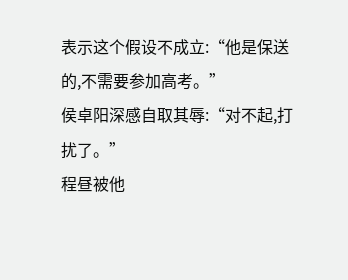表示这个假设不成立:“他是保送的,不需要参加高考。”
侯卓阳深感自取其辱:“对不起,打扰了。”
程昼被他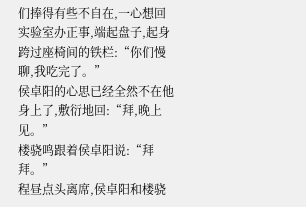们捧得有些不自在,一心想回实验室办正事,端起盘子,起身跨过座椅间的铁栏:“你们慢聊,我吃完了。”
侯卓阳的心思已经全然不在他身上了,敷衍地回:“拜,晚上见。”
楼骁鸣跟着侯卓阳说:“拜拜。”
程昼点头离席,侯卓阳和楼骁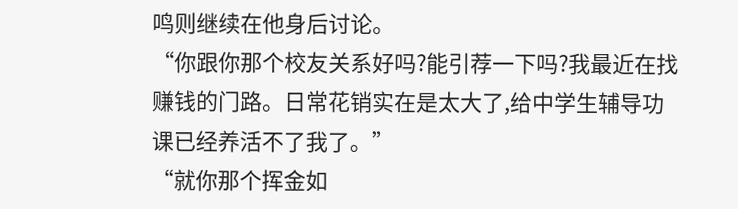鸣则继续在他身后讨论。
“你跟你那个校友关系好吗?能引荐一下吗?我最近在找赚钱的门路。日常花销实在是太大了,给中学生辅导功课已经养活不了我了。”
“就你那个挥金如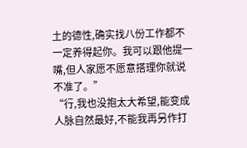土的德性,确实找八份工作都不一定养得起你。我可以跟他提一嘴,但人家愿不愿意搭理你就说不准了。”
“行,我也没抱太大希望,能变成人脉自然最好,不能我再另作打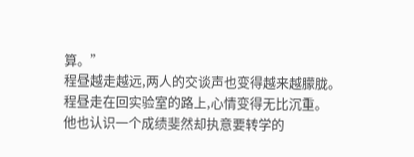算。”
程昼越走越远,两人的交谈声也变得越来越朦胧。
程昼走在回实验室的路上,心情变得无比沉重。
他也认识一个成绩斐然却执意要转学的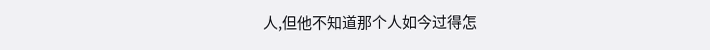人,但他不知道那个人如今过得怎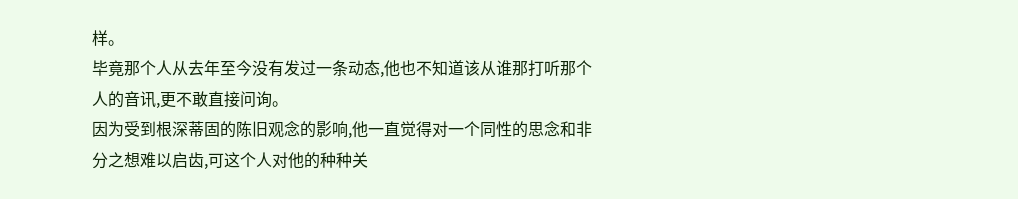样。
毕竟那个人从去年至今没有发过一条动态,他也不知道该从谁那打听那个人的音讯,更不敢直接问询。
因为受到根深蒂固的陈旧观念的影响,他一直觉得对一个同性的思念和非分之想难以启齿,可这个人对他的种种关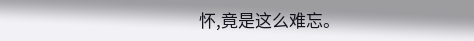怀,竟是这么难忘。